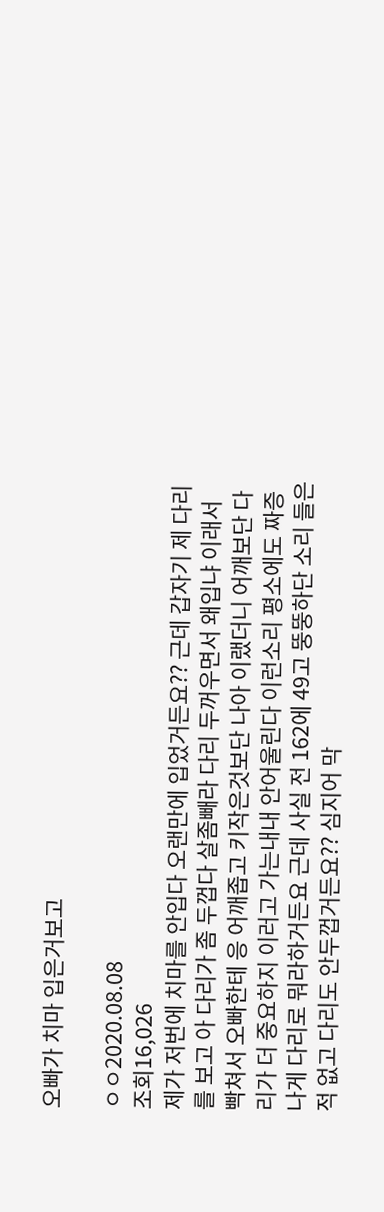오빠가 치마 입은거보고

ㅇㅇ2020.08.08
조회16,026
제가 저번에 치마를 안입다 오랜만에 입었거든요?? 근데 갑자기 제 다리를 보고 아 다리가 좀 두껍다 살좀빼라 다리 두꺼우면서 왜입냐 이래서 빡쳐서 오빠한테 응 어깨좁고 키작은것보단 나아 이랬더니 어깨보단 다리가 더 중요하지 이러고 가는내내 안어울린다 이런소리 평소에도 짜증나게 다리로 뭐라하거든요 근데 사실 전 162에 49고 뚱뚱하단 소리 들은적 없고 다리도 안두껍거든요?? 심지어 막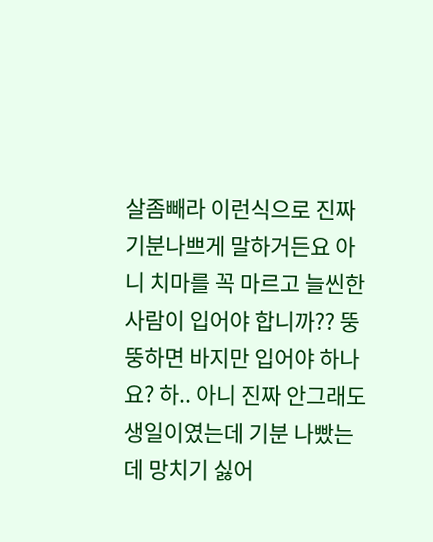살좀빼라 이런식으로 진짜 기분나쁘게 말하거든요 아니 치마를 꼭 마르고 늘씬한 사람이 입어야 합니까?? 뚱뚱하면 바지만 입어야 하나요? 하.. 아니 진짜 안그래도 생일이였는데 기분 나빴는데 망치기 싫어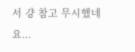서 걍 참고 무시했네요...